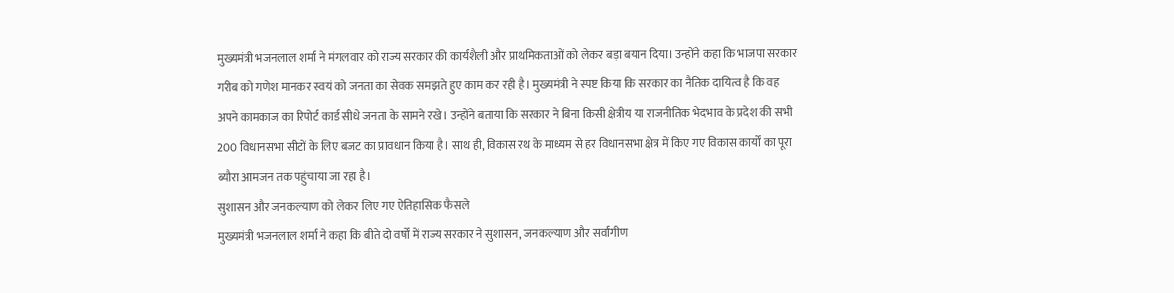मुख्यमंत्री भजनलाल शर्मा ने मंगलवार को राज्य सरकार की कार्यशैली और प्राथमिकताओं को लेकर बड़ा बयान दिया। उन्होंने कहा कि भाजपा सरकार गरीब को गणेश मानकर स्वयं को जनता का सेवक समझते हुए काम कर रही है। मुख्यमंत्री ने स्पष्ट किया कि सरकार का नैतिक दायित्व है कि वह अपने कामकाज का रिपोर्ट कार्ड सीधे जनता के सामने रखे। उन्होंने बताया कि सरकार ने बिना किसी क्षेत्रीय या राजनीतिक भेदभाव के प्रदेश की सभी 200 विधानसभा सीटों के लिए बजट का प्रावधान किया है। साथ ही, विकास रथ के माध्यम से हर विधानसभा क्षेत्र में किए गए विकास कार्यों का पूरा ब्यौरा आमजन तक पहुंचाया जा रहा है।
सुशासन और जनकल्याण को लेकर लिए गए ऐतिहासिक फैसले
मुख्यमंत्री भजनलाल शर्मा ने कहा कि बीते दो वर्षों में राज्य सरकार ने सुशासन, जनकल्याण और सर्वांगीण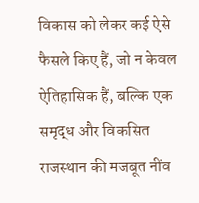विकास को लेकर कई ऐसे फैसले किए हैं, जो न केवल ऐतिहासिक हैं, बल्कि एक समृद्ध और विकसित राजस्थान की मजबूत नींव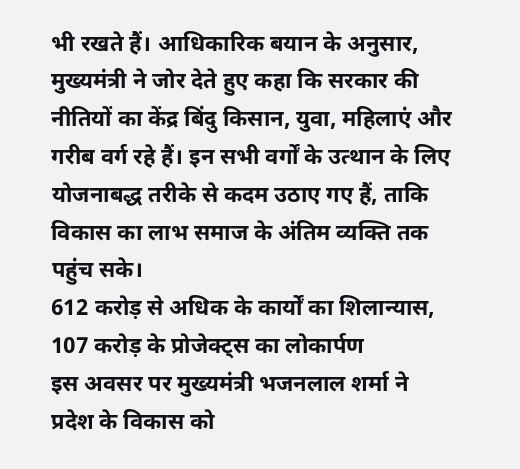भी रखते हैं। आधिकारिक बयान के अनुसार, मुख्यमंत्री ने जोर देते हुए कहा कि सरकार की नीतियों का केंद्र बिंदु किसान, युवा, महिलाएं और गरीब वर्ग रहे हैं। इन सभी वर्गों के उत्थान के लिए योजनाबद्ध तरीके से कदम उठाए गए हैं, ताकि विकास का लाभ समाज के अंतिम व्यक्ति तक पहुंच सके।
612 करोड़ से अधिक के कार्यों का शिलान्यास, 107 करोड़ के प्रोजेक्ट्स का लोकार्पण
इस अवसर पर मुख्यमंत्री भजनलाल शर्मा ने प्रदेश के विकास को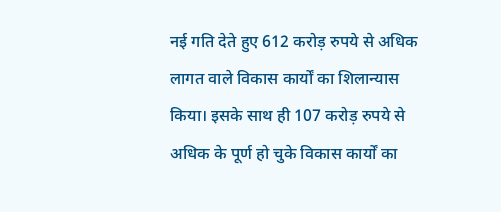नई गति देते हुए 612 करोड़ रुपये से अधिक लागत वाले विकास कार्यों का शिलान्यास किया। इसके साथ ही 107 करोड़ रुपये से अधिक के पूर्ण हो चुके विकास कार्यों का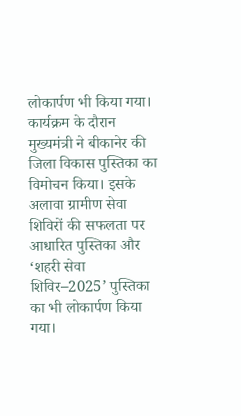लोकार्पण भी किया गया। कार्यक्रम के दौरान मुख्यमंत्री ने बीकानेर की जिला विकास पुस्तिका का विमोचन किया। इसके अलावा ग्रामीण सेवा शिविरों की सफलता पर आधारित पुस्तिका और ‘शहरी सेवा शिविर–2025’ पुस्तिका का भी लोकार्पण किया गया।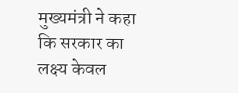मुख्यमंत्री ने कहा कि सरकार का लक्ष्य केवल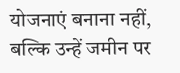योजनाएं बनाना नहीं, बल्कि उन्हें जमीन पर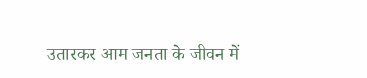उतारकर आम जनता के जीवन में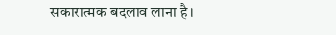सकारात्मक बदलाव लाना है।